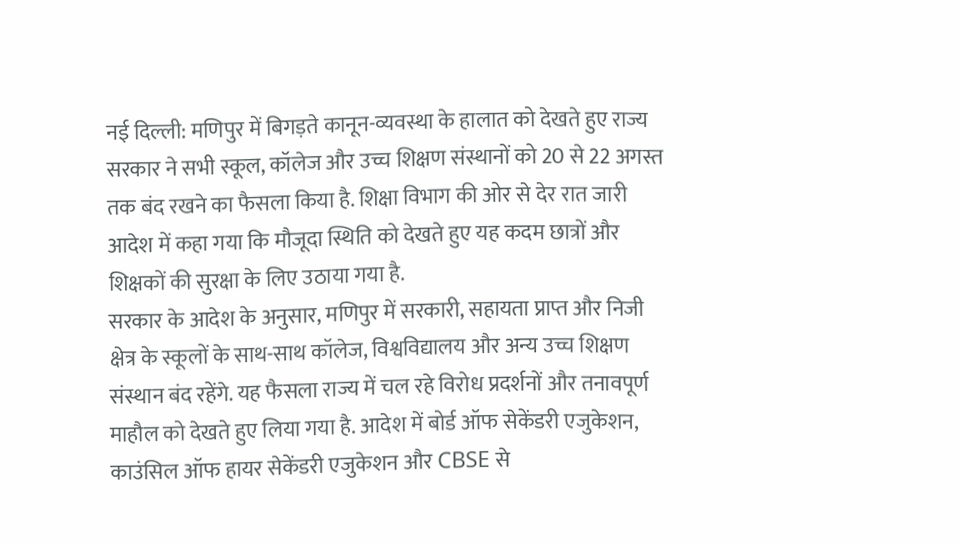नई दिल्ली: मणिपुर में बिगड़ते कानून-व्यवस्था के हालात को देखते हुए राज्य सरकार ने सभी स्कूल, कॉलेज और उच्च शिक्षण संस्थानों को 20 से 22 अगस्त तक बंद रखने का फैसला किया है. शिक्षा विभाग की ओर से देर रात जारी आदेश में कहा गया कि मौजूदा स्थिति को देखते हुए यह कदम छात्रों और शिक्षकों की सुरक्षा के लिए उठाया गया है.
सरकार के आदेश के अनुसार, मणिपुर में सरकारी, सहायता प्राप्त और निजी क्षेत्र के स्कूलों के साथ-साथ कॉलेज, विश्वविद्यालय और अन्य उच्च शिक्षण संस्थान बंद रहेंगे. यह फैसला राज्य में चल रहे विरोध प्रदर्शनों और तनावपूर्ण माहौल को देखते हुए लिया गया है. आदेश में बोर्ड ऑफ सेकेंडरी एजुकेशन, काउंसिल ऑफ हायर सेकेंडरी एजुकेशन और CBSE से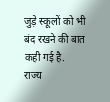जुड़े स्कूलों को भी बंद रखने की बात कही गई है.
राज्य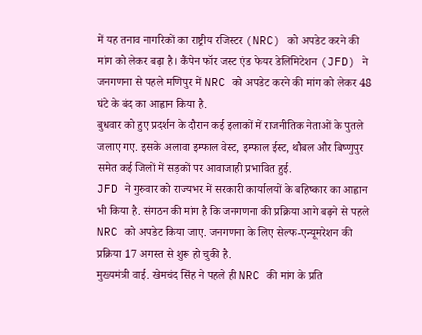में यह तनाव नागरिकों का राष्ट्रीय रजिस्टर (NRC) को अपडेट करने की मांग को लेकर बढ़ा है। कैंपेन फॉर जस्ट एंड फेयर डेलिमिटेशन (JFD) ने जनगणना से पहले मणिपुर में NRC को अपडेट करने की मांग को लेकर 48 घंटे के बंद का आह्वान किया है.
बुधवार को हुए प्रदर्शन के दौरान कई इलाकों में राजनीतिक नेताओं के पुतले जलाए गए. इसके अलावा इम्फाल वेस्ट, इम्फाल ईस्ट, थौबल और बिष्णुपुर समेत कई जिलों में सड़कों पर आवाजाही प्रभावित हुई.
JFD ने गुरुवार को राज्यभर में सरकारी कार्यालयों के बहिष्कार का आह्वान भी किया है. संगठन की मांग है कि जनगणना की प्रक्रिया आगे बढ़ने से पहले NRC को अपडेट किया जाए. जनगणना के लिए सेल्फ-एन्यूमरेशन की प्रक्रिया 17 अगस्त से शुरू हो चुकी है.
मुख्यमंत्री वाई. खेमचंद सिंह ने पहले ही NRC की मांग के प्रति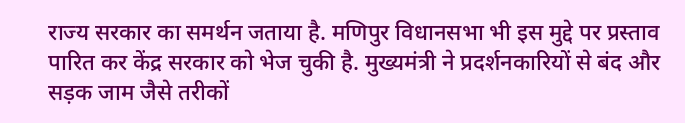राज्य सरकार का समर्थन जताया है. मणिपुर विधानसभा भी इस मुद्दे पर प्रस्ताव पारित कर केंद्र सरकार को भेज चुकी है. मुख्यमंत्री ने प्रदर्शनकारियों से बंद और सड़क जाम जैसे तरीकों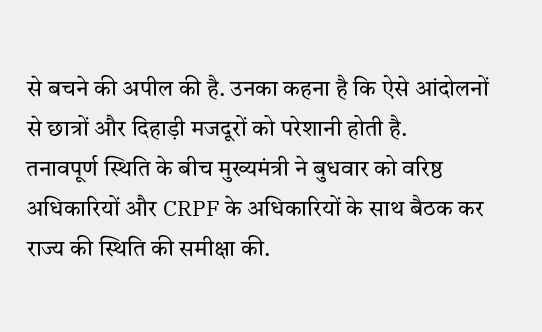से बचने की अपील की है. उनका कहना है कि ऐसे आंदोलनों से छात्रों और दिहाड़ी मजदूरों को परेशानी होती है.
तनावपूर्ण स्थिति के बीच मुख्यमंत्री ने बुधवार को वरिष्ठ अधिकारियों और CRPF के अधिकारियों के साथ बैठक कर राज्य की स्थिति की समीक्षा की.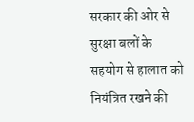सरकार की ओर से सुरक्षा बलों के सहयोग से हालात को नियंत्रित रखने की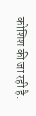कोशिश की जा रही है.